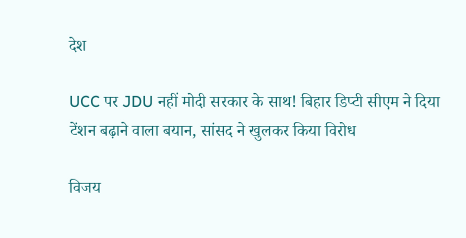देश

UCC पर JDU नहीं मोदी सरकार के साथ! बिहार डिप्टी सीएम ने दिया टेंशन बढ़ाने वाला बयान, सांसद ने खुलकर किया विरोध

विजय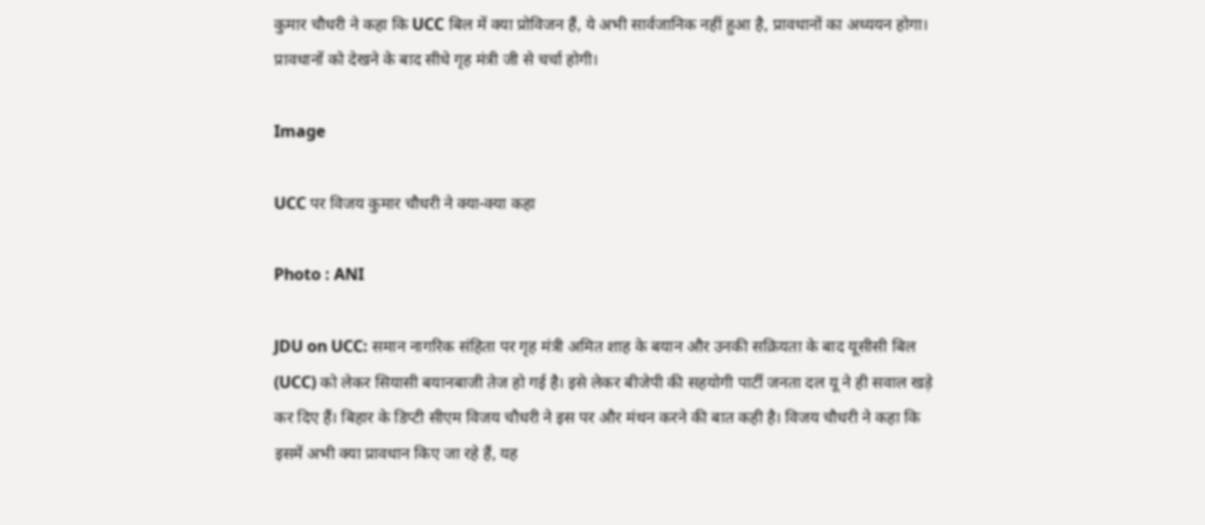कुमार चौधरी ने कहा कि UCC बिल में क्या प्रोविजन हैं, ये अभी सार्वजानिक नहीं हुआ है, प्रावधानों का अध्ययन होगा। प्रावधानों को देखने के बाद सीधे गृह मंत्री जी से चर्चा होगी।

Image

UCC पर विजय कुमार चौधरी ने क्या-क्या कहा

Photo : ANI

JDU on UCC: समान नागरिक संहिता पर गृह मंत्री अमित शाह के बयान और उनकी सक्रियता के बाद यूसीसी बिल (UCC) को लेकर सियासी बयानबाजी तेज हो गई है। इसे लेकर बीजेपी की सहयोगी पार्टी जनता दल यू ने ही सवाल खड़े कर दिए हैं। बिहार के डिप्टी सीएम विजय चौधरी ने इस पर और मंथन करने की बात कही है। विजय चौधरी ने कहा कि इसमें अभी क्या प्रावधान किए जा रहे हैं, यह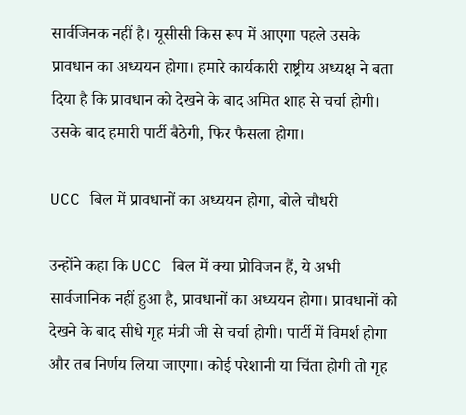सार्वजिनक नहीं है। यूसीसी किस रूप में आएगा पहले उसके प्रावधान का अध्ययन होगा। हमारे कार्यकारी राष्ट्रीय अध्यक्ष ने बता दिया है कि प्रावधान को देखने के बाद अमित शाह से चर्चा होगी। उसके बाद हमारी पार्टी बैठेगी, फिर फैसला होगा।

UCC बिल में प्रावधानों का अध्ययन होगा, बोले चौधरी

उन्होंने कहा कि UCC बिल में क्या प्रोविजन हैं, ये अभी सार्वजानिक नहीं हुआ है, प्रावधानों का अध्ययन होगा। प्रावधानों को देखने के बाद सीधे गृह मंत्री जी से चर्चा होगी। पार्टी में विमर्श होगा और तब निर्णय लिया जाएगा। कोई परेशानी या चिंता होगी तो गृह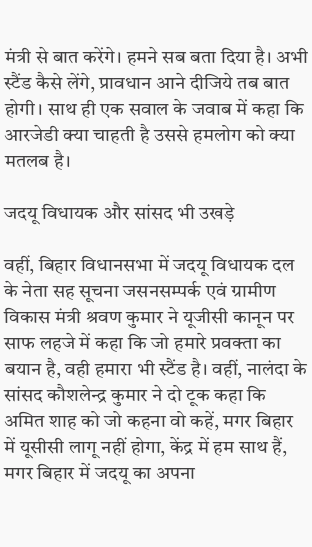मंत्री से बात करेंगे। हमने सब बता दिया है। अभी स्टैंड कैसे लेंगे, प्रावधान आने दीजिये तब बात होगी। साथ ही एक सवाल के जवाब में कहा कि आरजेडी क्या चाहती है उससे हमलोग को क्या मतलब है।

जदयू विधायक और सांसद भी उखड़े

वहीं, बिहार विधानसभा में जदयू विधायक दल के नेता सह सूचना जसनसम्पर्क एवं ग्रामीण विकास मंत्री श्रवण कुमार ने यूजीसी कानून पर साफ लहजे में कहा कि जो हमारे प्रवक्ता का बयान है, वही हमारा भी स्टैंड है। वहीं, नालंदा के सांसद कौशलेन्द्र कुमार ने दो टूक कहा कि अमित शाह को जो कहना वो कहें, मगर बिहार में यूसीसी लागू नहीं होगा, केंद्र में हम साथ हैं, मगर बिहार में जदयू का अपना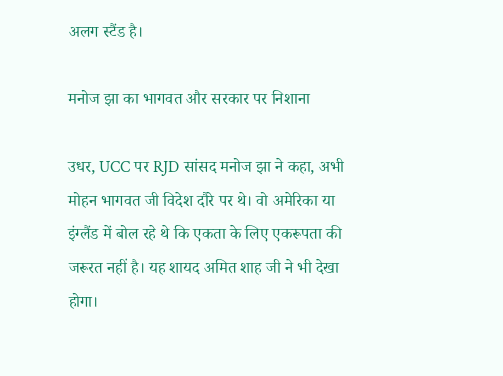अलग स्टैंड है।

मनोज झा का भागवत और सरकार पर निशाना

उधर, UCC पर RJD सांसद मनोज झा ने कहा, अभी मोहन भागवत जी विदेश दौरे पर थे। वो अमेरिका या इंग्लैंड में बोल रहे थे कि एकता के लिए एकरूपता की जरूरत नहीं है। यह शायद अमित शाह जी ने भी देखा होगा।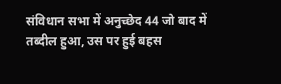संविधान सभा में अनुच्छेद 44 जो बाद में तब्दील हुआ, उस पर हुई बहस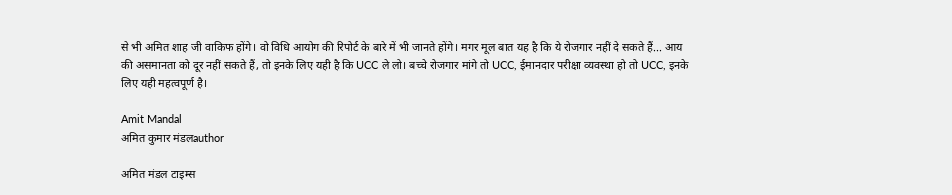से भी अमित शाह जी वाकिफ होंगे। वो विधि आयोग की रिपोर्ट के बारे में भी जानते होंगे। मगर मूल बात यह है कि ये रोजगार नहीं दे सकते हैं... आय की असमानता को दूर नहीं सकते हैं, तो इनके लिए यही है कि UCC ले लो। बच्चे रोजगार मांगे तो UCC, ईमानदार परीक्षा व्यवस्था हो तो UCC, इनके लिए यही महत्वपूर्ण है।

Amit Mandal
अमित कुमार मंडलauthor

अमित मंडल टाइम्स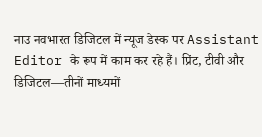नाउ नवभारत डिजिटल में न्यूज डेस्क पर Assistant Editor के रूप में काम कर रहे हैं। प्रिंट, टीवी और डिजिटल—तीनों माध्यमों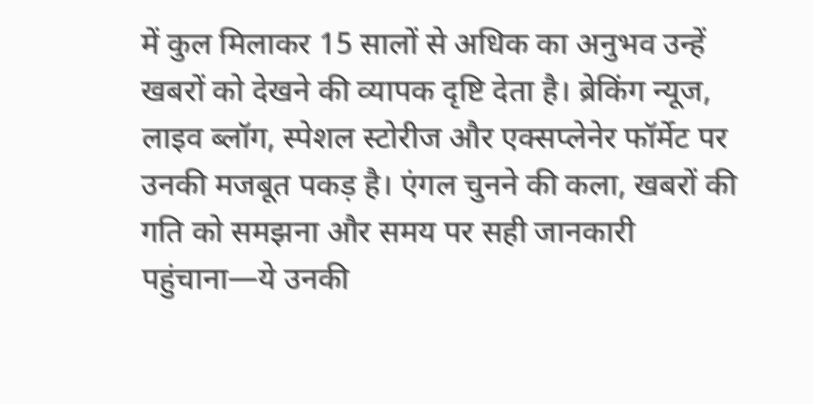में कुल मिलाकर 15 सालों से अधिक का अनुभव उन्हें खबरों को देखने की व्यापक दृष्टि देता है। ब्रेकिंग न्यूज, लाइव ब्लॉग, स्पेशल स्टोरीज और एक्सप्लेनेर फॉर्मेट पर उनकी मजबूत पकड़ है। एंगल चुनने की कला, खबरों की गति को समझना और समय पर सही जानकारी पहुंचाना—ये उनकी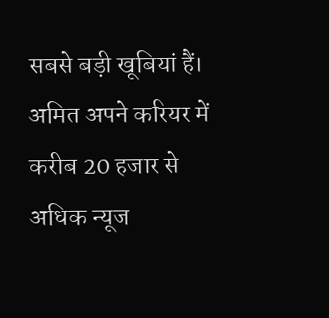सबसे बड़ी खूबियां हैं। अमित अपने करियर में करीब 20 हजार से अधिक न्यूज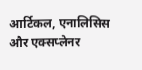आर्टिकल, एनालिसिस और एक्सप्लेनर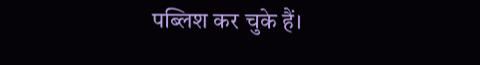पब्लिश कर चुके हैं।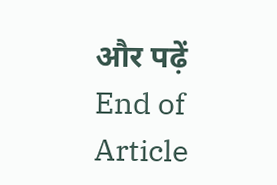और पढ़ें
End of Article